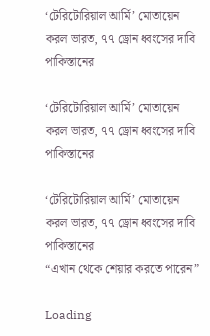‘টেরিটোরিয়াল আর্মি’ মোতায়েন করল ভারত, ৭৭ ড্রোন ধ্বংসের দাবি পাকিস্তানের

‘টেরিটোরিয়াল আর্মি’ মোতায়েন করল ভারত, ৭৭ ড্রোন ধ্বংসের দাবি পাকিস্তানের

‘টেরিটোরিয়াল আর্মি’ মোতায়েন করল ভারত, ৭৭ ড্রোন ধ্বংসের দাবি পাকিস্তানের
“এখান থেকে শেয়ার করতে পারেন”

Loading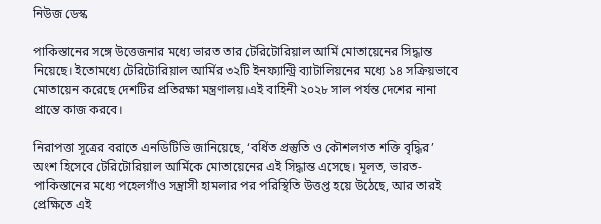নিউজ ডেস্ক

পাকিস্তানের সঙ্গে উত্তেজনার মধ্যে ভারত তার টেরিটোরিয়াল আর্মি মোতায়েনের সিদ্ধান্ত নিয়েছে। ইতোমধ্যে টেরিটোরিয়াল আর্মির ৩২টি ইনফ্যান্ট্রি ব্যাটালিয়নের মধ্যে ১৪ সক্রিয়ভাবে মোতায়েন করেছে দেশটির প্রতিরক্ষা মন্ত্রণালয়।এই বাহিনী ২০২৮ সাল পর্যন্ত দেশের নানা প্রান্তে কাজ করবে।

নিরাপত্তা সূত্রের বরাতে এনডিটিভি জানিয়েছে, ‘বর্ধিত প্রস্তুতি ও কৌশলগত শক্তি বৃদ্ধির’ অংশ হিসেবে টেরিটোরিয়াল আর্মিকে মোতায়েনের এই সিদ্ধান্ত এসেছে। মূলত, ভারত-পাকিস্তানের মধ্যে পহেলগাঁও সন্ত্রাসী হামলার পর পরিস্থিতি উত্তপ্ত হয়ে উঠেছে, আর তারই প্রেক্ষিতে এই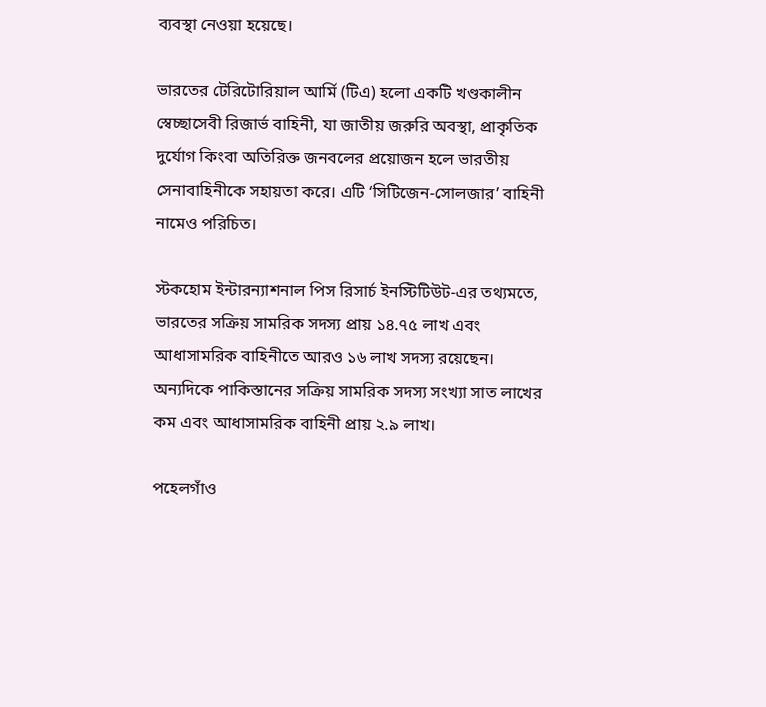ব্যবস্থা নেওয়া হয়েছে।

ভারতের টেরিটোরিয়াল আর্মি (টিএ) হলো একটি খণ্ডকালীন স্বেচ্ছাসেবী রিজার্ভ বাহিনী, যা জাতীয় জরুরি অবস্থা, প্রাকৃতিক দুর্যোগ কিংবা অতিরিক্ত জনবলের প্রয়োজন হলে ভারতীয় সেনাবাহিনীকে সহায়তা করে। এটি ‘সিটিজেন-সোলজার’ বাহিনী নামেও পরিচিত।

স্টকহোম ইন্টারন্যাশনাল পিস রিসার্চ ইনস্টিটিউট-এর তথ্যমতে, ভারতের সক্রিয় সামরিক সদস্য প্রায় ১৪.৭৫ লাখ এবং আধাসামরিক বাহিনীতে আরও ১৬ লাখ সদস্য রয়েছেন। অন্যদিকে পাকিস্তানের সক্রিয় সামরিক সদস্য সংখ্যা সাত লাখের কম এবং আধাসামরিক বাহিনী প্রায় ২.৯ লাখ।

পহেলগাঁও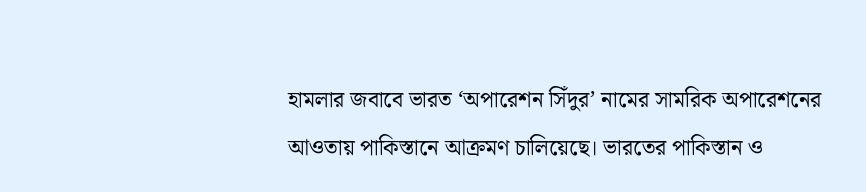হামলার জবাবে ভারত ‘অপারেশন সিঁদুর’ নামের সামরিক অপারেশনের আওতায় পাকিস্তানে আক্রমণ চালিয়েছে। ভারতের পাকিস্তান ও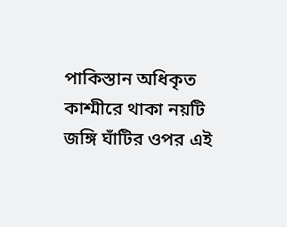পাকিস্তান অধিকৃত কাশ্মীরে থাকা নয়টি জঙ্গি ঘাঁটির ওপর এই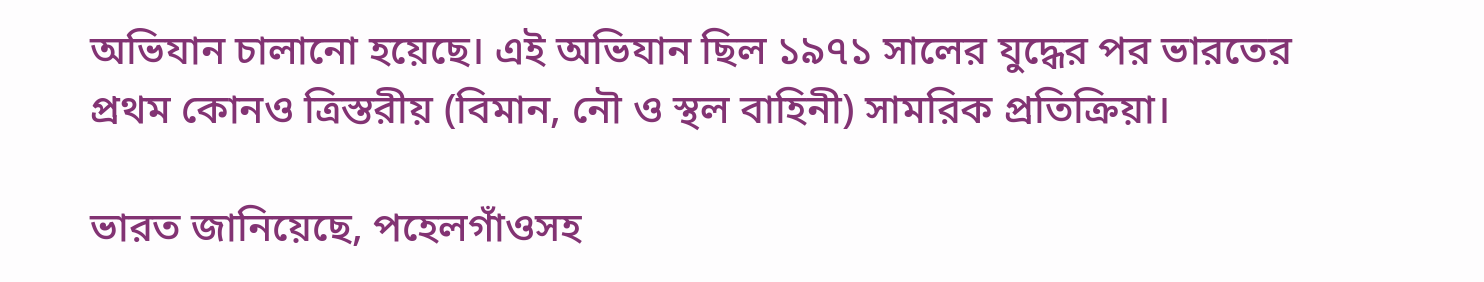অভিযান চালানো হয়েছে। এই অভিযান ছিল ১৯৭১ সালের যুদ্ধের পর ভারতের প্রথম কোনও ত্রিস্তরীয় (বিমান, নৌ ও স্থল বাহিনী) সামরিক প্রতিক্রিয়া।

ভারত জানিয়েছে, পহেলগাঁওসহ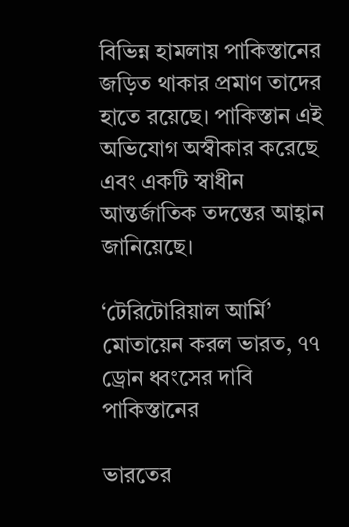বিভিন্ন হামলায় পাকিস্তানের জড়িত থাকার প্রমাণ তাদের হাতে রয়েছে। পাকিস্তান এই অভিযোগ অস্বীকার করেছে এবং একটি স্বাধীন আন্তর্জাতিক তদন্তের আহ্বান জানিয়েছে।

‘টেরিটোরিয়াল আর্মি’ মোতায়েন করল ভারত, ৭৭ ড্রোন ধ্বংসের দাবি পাকিস্তানের

ভারতের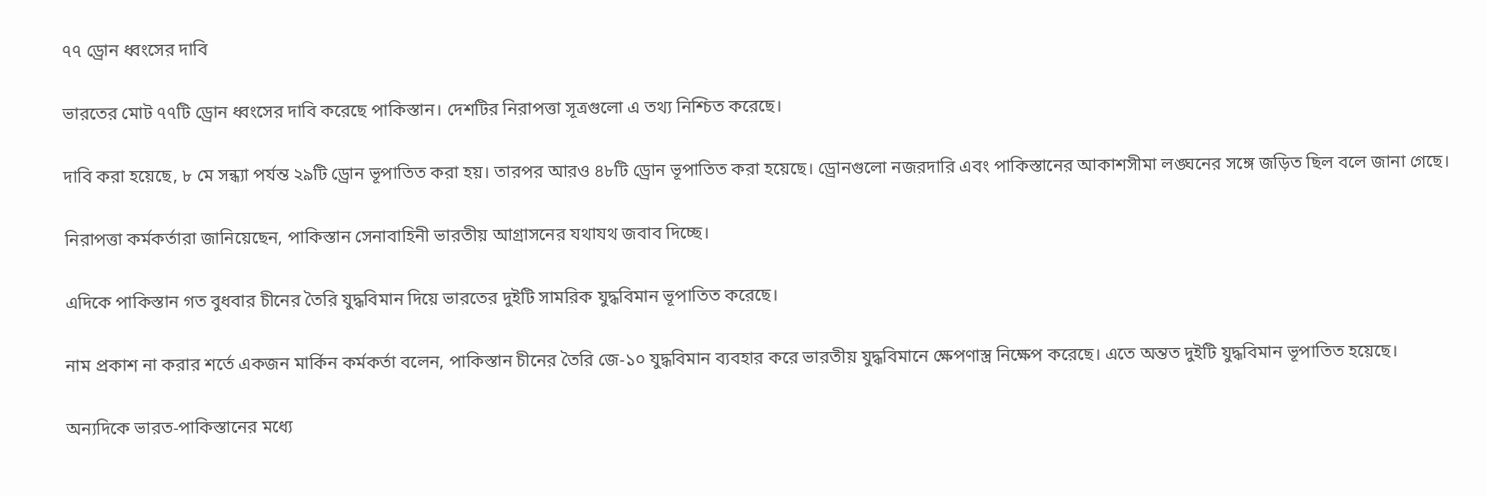৭৭ ড্রোন ধ্বংসের দাবি

ভারতের মোট ৭৭টি ড্রোন ধ্বংসের দাবি করেছে পাকিস্তান। দেশটির নিরাপত্তা সূত্রগুলো এ তথ্য নিশ্চিত করেছে।

দাবি করা হয়েছে, ৮ মে সন্ধ্যা পর্যন্ত ২৯টি ড্রোন ভূপাতিত করা হয়। তারপর আরও ৪৮টি ড্রোন ভূপাতিত করা হয়েছে। ড্রোনগুলো নজরদারি এবং পাকিস্তানের আকাশসীমা লঙ্ঘনের সঙ্গে জড়িত ছিল বলে জানা গেছে।

নিরাপত্তা কর্মকর্তারা জানিয়েছেন, পাকিস্তান সেনাবাহিনী ভারতীয় আগ্রাসনের যথাযথ জবাব দিচ্ছে।

এদিকে পাকিস্তান গত বুধবার চীনের তৈরি যুদ্ধবিমান দিয়ে ভারতের দুইটি সামরিক যুদ্ধবিমান ভূপাতিত করেছে।

নাম প্রকাশ না করার শর্তে একজন মার্কিন কর্মকর্তা বলেন, পাকিস্তান চীনের তৈরি জে-১০ যুদ্ধবিমান ব্যবহার করে ভারতীয় যুদ্ধবিমানে ক্ষেপণাস্ত্র নিক্ষেপ করেছে। এতে অন্তত দুইটি যুদ্ধবিমান ভূপাতিত হয়েছে।

অন্যদিকে ভারত-পাকিস্তানের মধ্যে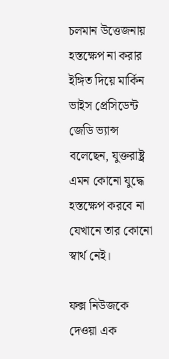চলমান উত্তেজনায় হস্তক্ষেপ না করার ইঙ্গিত দিয়ে মার্কিন ভাইস প্রেসিডেন্ট জেডি ভ্যান্স বলেছেন, যুক্তরাষ্ট্র এমন কোনো যুদ্ধে হস্তক্ষেপ করবে না যেখানে তার কোনো স্বার্থ নেই।

ফক্স নিউজকে দেওয়া এক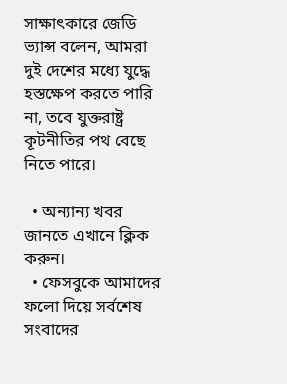সাক্ষাৎকারে জেডি ভ্যান্স বলেন, আমরা দুই দেশের মধ্যে যুদ্ধে হস্তক্ষেপ করতে পারি না, তবে যুক্তরাষ্ট্র কূটনীতির পথ বেছে নিতে পারে।

  • অন্যান্য খবর জানতে এখানে ক্লিক করুন।
  • ফেসবুকে আমাদের ফলো দিয়ে সর্বশেষ সংবাদের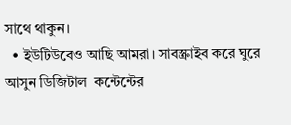সাথে থাকুন।
  • ইউটিউবেও আছি আমরা। সাবস্ক্রাইব করে ঘুরে আসুন ডিজিটাল  কন্টেন্টের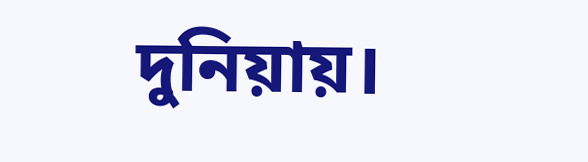দুনিয়ায়।